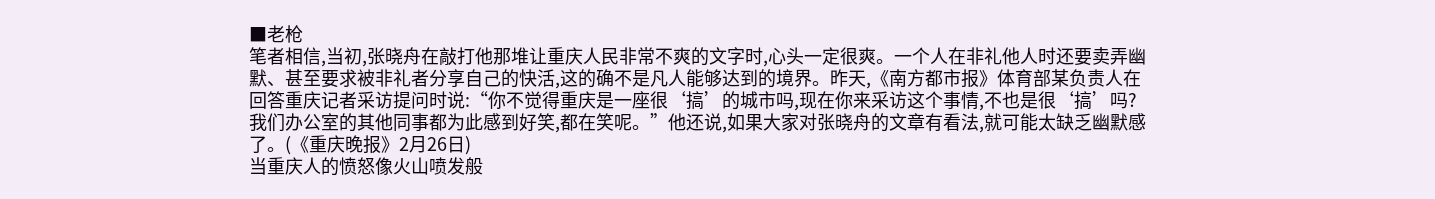■老枪
笔者相信,当初,张晓舟在敲打他那堆让重庆人民非常不爽的文字时,心头一定很爽。一个人在非礼他人时还要卖弄幽默、甚至要求被非礼者分享自己的快活,这的确不是凡人能够达到的境界。昨天,《南方都市报》体育部某负责人在回答重庆记者采访提问时说:“你不觉得重庆是一座很‘搞’的城市吗,现在你来采访这个事情,不也是很‘搞’吗?我们办公室的其他同事都为此感到好笑,都在笑呢。”他还说,如果大家对张晓舟的文章有看法,就可能太缺乏幽默感了。(《重庆晚报》2月26日)
当重庆人的愤怒像火山喷发般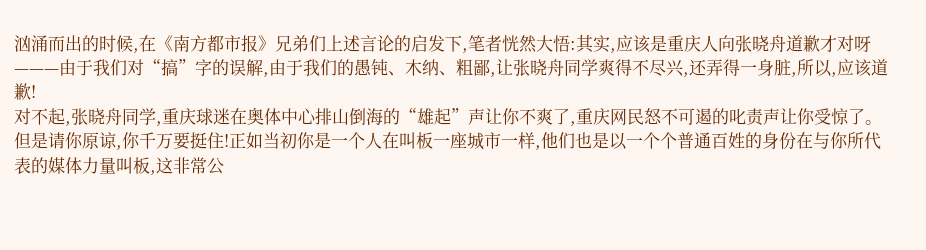汹涌而出的时候,在《南方都市报》兄弟们上述言论的启发下,笔者恍然大悟:其实,应该是重庆人向张晓舟道歉才对呀———由于我们对“搞”字的误解,由于我们的愚钝、木纳、粗鄙,让张晓舟同学爽得不尽兴,还弄得一身脏,所以,应该道歉!
对不起,张晓舟同学,重庆球迷在奥体中心排山倒海的“雄起”声让你不爽了,重庆网民怒不可遏的叱责声让你受惊了。但是请你原谅,你千万要挺住!正如当初你是一个人在叫板一座城市一样,他们也是以一个个普通百姓的身份在与你所代表的媒体力量叫板,这非常公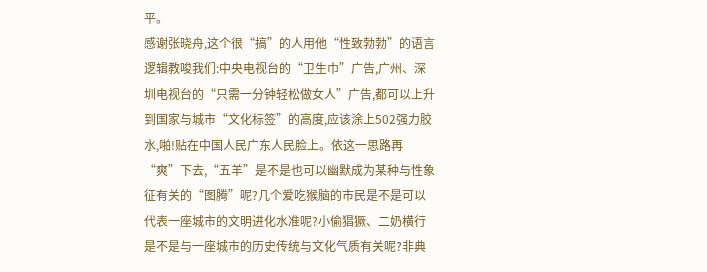平。
感谢张晓舟,这个很“搞”的人用他“性致勃勃”的语言逻辑教唆我们:中央电视台的“卫生巾”广告,广州、深圳电视台的“只需一分钟轻松做女人”广告,都可以上升到国家与城市“文化标签”的高度,应该涂上502强力胶水,啪!贴在中国人民广东人民脸上。依这一思路再“爽”下去,“五羊”是不是也可以幽默成为某种与性象征有关的“图腾”呢?几个爱吃猴脑的市民是不是可以代表一座城市的文明进化水准呢?小偷猖獗、二奶横行是不是与一座城市的历史传统与文化气质有关呢?非典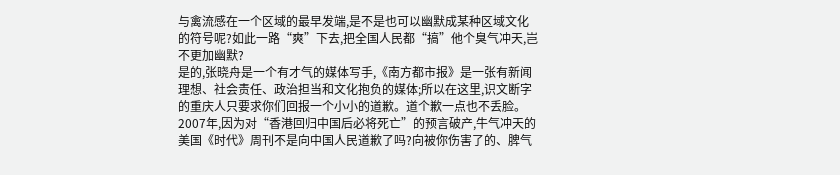与禽流感在一个区域的最早发端,是不是也可以幽默成某种区域文化的符号呢?如此一路“爽”下去,把全国人民都“搞”他个臭气冲天,岂不更加幽默?
是的,张晓舟是一个有才气的媒体写手,《南方都市报》是一张有新闻理想、社会责任、政治担当和文化抱负的媒体;所以在这里,识文断字的重庆人只要求你们回报一个小小的道歉。道个歉一点也不丢脸。2007年,因为对“香港回归中国后必将死亡”的预言破产,牛气冲天的美国《时代》周刊不是向中国人民道歉了吗?向被你伤害了的、脾气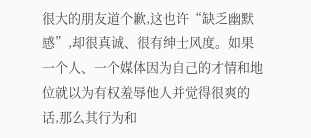很大的朋友道个歉,这也许“缺乏幽默感”,却很真诚、很有绅士风度。如果一个人、一个媒体因为自己的才情和地位就以为有权羞辱他人并觉得很爽的话,那么其行为和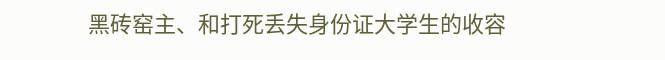黑砖窑主、和打死丢失身份证大学生的收容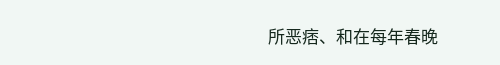所恶痞、和在每年春晚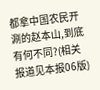都拿中国农民开涮的赵本山,到底有何不同?(相关报道见本报06版)